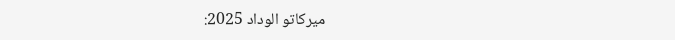ميركاتو الوداد 2025: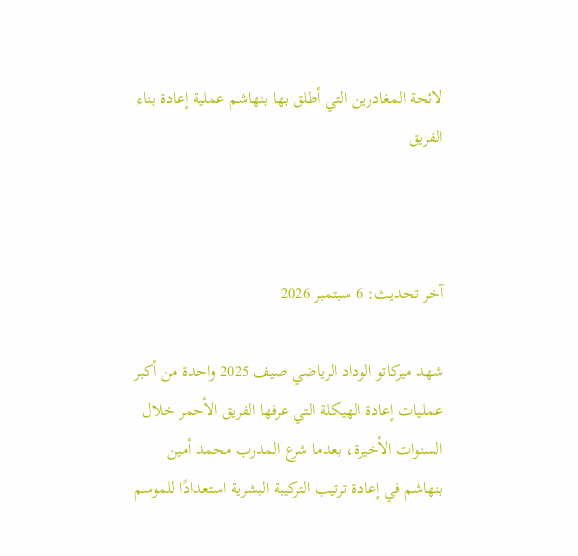لائحة المغادرين التي أطلق بها بنهاشم عملية إعادة بناء الفريق



آخر تحديث: 6 سبتمبر 2026

شهد ميركاتو الوداد الرياضي صيف 2025 واحدة من أكبر عمليات إعادة الهيكلة التي عرفها الفريق الأحمر خلال السنوات الأخيرة، بعدما شرع المدرب محمد أمين بنهاشم في إعادة ترتيب التركيبة البشرية استعدادًا للموسم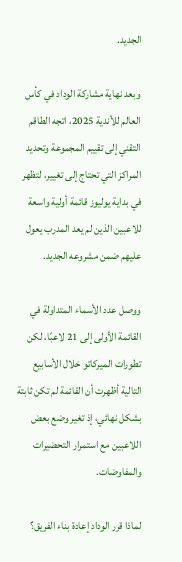الجديد.

وبعد نهاية مشاركة الوداد في كأس العالم للأندية 2025، اتجه الطاقم التقني إلى تقييم المجموعة وتحديد المراكز التي تحتاج إلى تغيير، لتظهر في بداية يوليوز قائمة أولية واسعة للاعبين الذين لم يعد المدرب يعول عليهم ضمن مشروعه الجديد.

ووصل عدد الأسماء المتداولة في القائمة الأولى إلى 21 لاعبًا، لكن تطورات الميركاتو خلال الأسابيع التالية أظهرت أن القائمة لم تكن ثابتة بشكل نهائي، إذ تغير وضع بعض اللاعبين مع استمرار التحضيرات والمفاوضات.

لماذا قرر الوداد إعادة بناء الفريق؟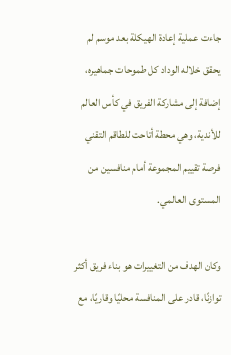جاءت عملية إعادة الهيكلة بعد موسم لم يحقق خلاله الوداد كل طموحات جماهيره، إضافة إلى مشاركة الفريق في كأس العالم للأندية، وهي محطة أتاحت للطاقم التقني فرصة تقييم المجموعة أمام منافسين من المستوى العالمي.

وكان الهدف من التغييرات هو بناء فريق أكثر توازنًا، قادر على المنافسة محليًا وقاريًا، مع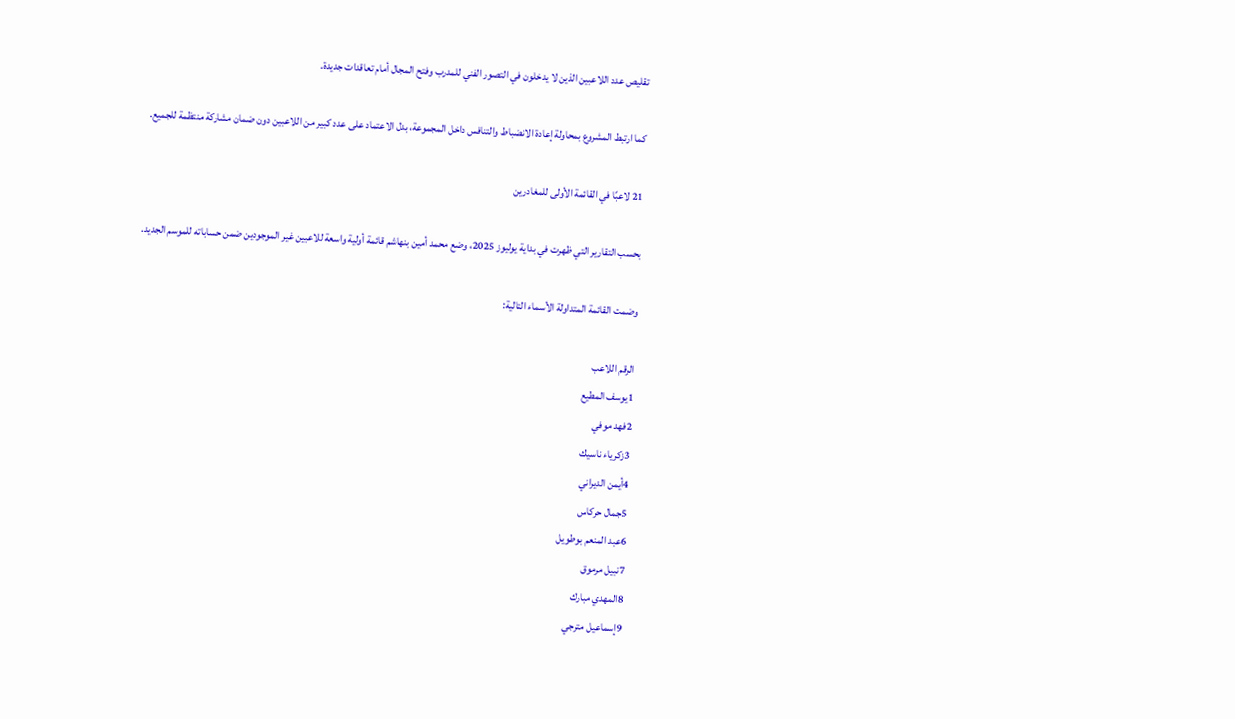تقليص عدد اللاعبين الذين لا يدخلون في التصور الفني للمدرب وفتح المجال أمام تعاقدات جديدة.

كما ارتبط المشروع بمحاولة إعادة الانضباط والتنافس داخل المجموعة، بدل الاعتماد على عدد كبير من اللاعبين دون ضمان مشاركة منتظمة للجميع.

21 لاعبًا في القائمة الأولى للمغادرين

بحسب التقارير التي ظهرت في بداية يوليوز 2025، وضع محمد أمين بنهاشم قائمة أولية واسعة للاعبين غير الموجودين ضمن حساباته للموسم الجديد.

وضمت القائمة المتداولة الأسماء التالية:

الرقم اللاعب
1يوسف المطيع
2فهد موفي
3زكرياء ناسيك
4أيمن الديراني
5جمال حركاس
6عبد المنعم بوطويل
7نبيل مرموق
8المهدي مبارك
9إسماعيل مترجي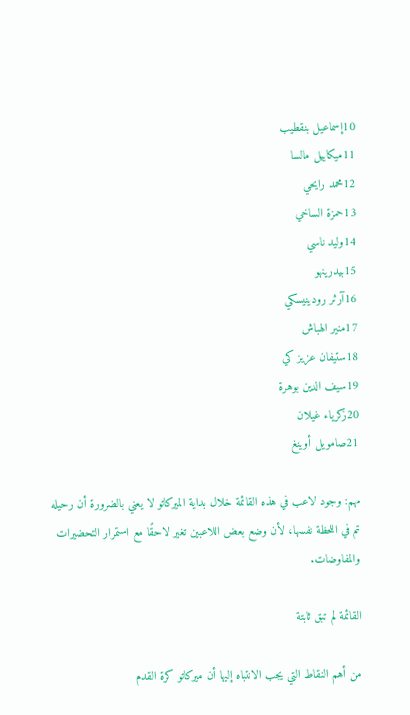10إسماعيل بنقطيب
11ميكاييل مالسا
12محمد رايحي
13حمزة الساخي
14وليد ناسي
15بيدرينهو
16آرثر رودينيسكي
17منير الهباش
18ستيفان عزيز كي
19سيف الدين بوهرة
20زكرياء غيلان
21صامويل أوينغ

مهم: وجود لاعب في هذه القائمة خلال بداية الميركاتو لا يعني بالضرورة أن رحيله تم في اللحظة نفسها، لأن وضع بعض اللاعبين تغير لاحقًا مع استمرار التحضيرات والمفاوضات.

القائمة لم تبق ثابتة

من أهم النقاط التي يجب الانتباه إليها أن ميركاتو كرة القدم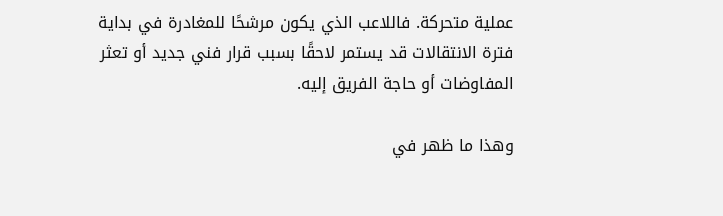عملية متحركة. فاللاعب الذي يكون مرشحًا للمغادرة في بداية فترة الانتقالات قد يستمر لاحقًا بسبب قرار فني جديد أو تعثر المفاوضات أو حاجة الفريق إليه.

وهذا ما ظهر في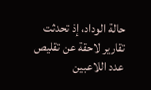حالة الوداد، إذ تحدثت تقارير لاحقة عن تقليص عدد اللاعبين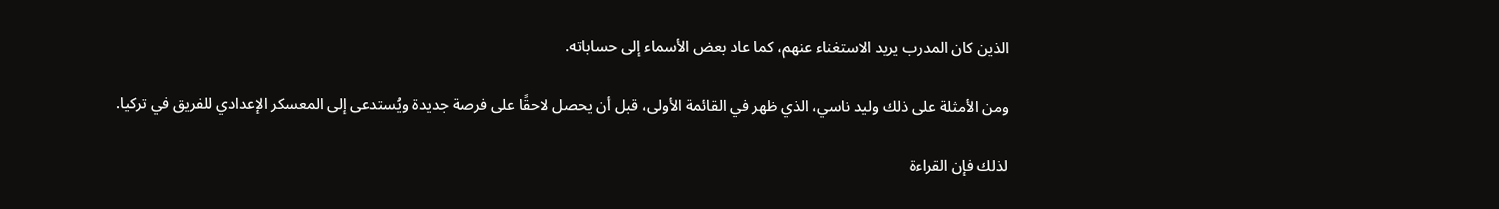الذين كان المدرب يريد الاستغناء عنهم، كما عاد بعض الأسماء إلى حساباته.

ومن الأمثلة على ذلك وليد ناسي، الذي ظهر في القائمة الأولى، قبل أن يحصل لاحقًا على فرصة جديدة ويُستدعى إلى المعسكر الإعدادي للفريق في تركيا.

لذلك فإن القراءة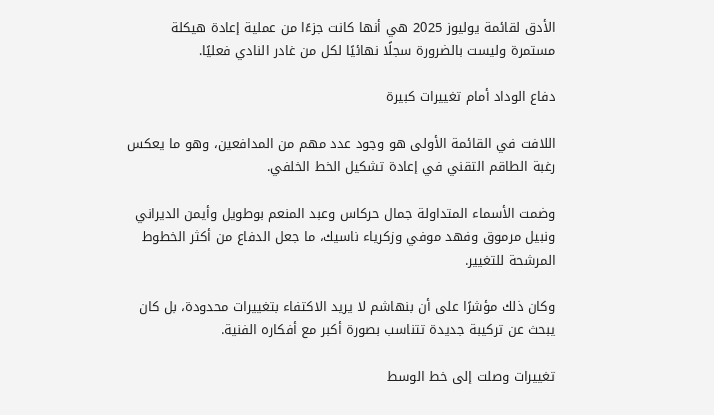الأدق لقائمة يوليوز 2025 هي أنها كانت جزءًا من عملية إعادة هيكلة مستمرة وليست بالضرورة سجلًا نهائيًا لكل من غادر النادي فعليًا.

دفاع الوداد أمام تغييرات كبيرة

اللافت في القائمة الأولى هو وجود عدد مهم من المدافعين، وهو ما يعكس رغبة الطاقم التقني في إعادة تشكيل الخط الخلفي.

وضمت الأسماء المتداولة جمال حركاس وعبد المنعم بوطويل وأيمن الديراني ونبيل مرموق وفهد موفي وزكرياء ناسيك، ما جعل الدفاع من أكثر الخطوط المرشحة للتغيير.

وكان ذلك مؤشرًا على أن بنهاشم لا يريد الاكتفاء بتغييرات محدودة، بل كان يبحث عن تركيبة جديدة تتناسب بصورة أكبر مع أفكاره الفنية.

تغييرات وصلت إلى خط الوسط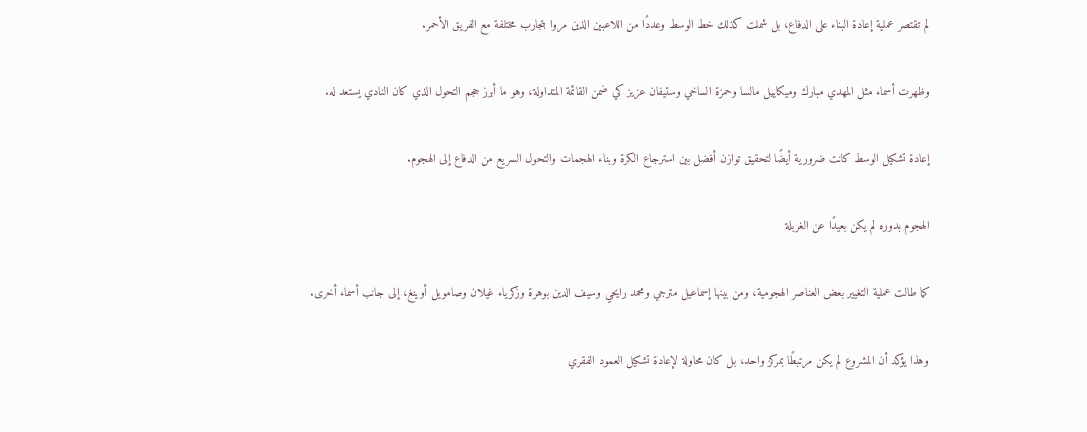لم تقتصر عملية إعادة البناء على الدفاع، بل شملت كذلك خط الوسط وعددًا من اللاعبين الذين مروا بتجارب مختلفة مع الفريق الأحمر.

وظهرت أسماء مثل المهدي مبارك وميكاييل مالسا وحمزة الساخي وستيفان عزيز كي ضمن القائمة المتداولة، وهو ما أبرز حجم التحول الذي كان النادي يستعد له.

إعادة تشكيل الوسط كانت ضرورية أيضًا لتحقيق توازن أفضل بين استرجاع الكرة وبناء الهجمات والتحول السريع من الدفاع إلى الهجوم.

الهجوم بدوره لم يكن بعيدًا عن الغربلة

كما طالت عملية التغيير بعض العناصر الهجومية، ومن بينها إسماعيل مترجي ومحمد رايحي وسيف الدين بوهرة وزكرياء غيلان وصامويل أوينغ، إلى جانب أسماء أخرى.

وهذا يؤكد أن المشروع لم يكن مرتبطًا بمركز واحد، بل كان محاولة لإعادة تشكيل العمود الفقري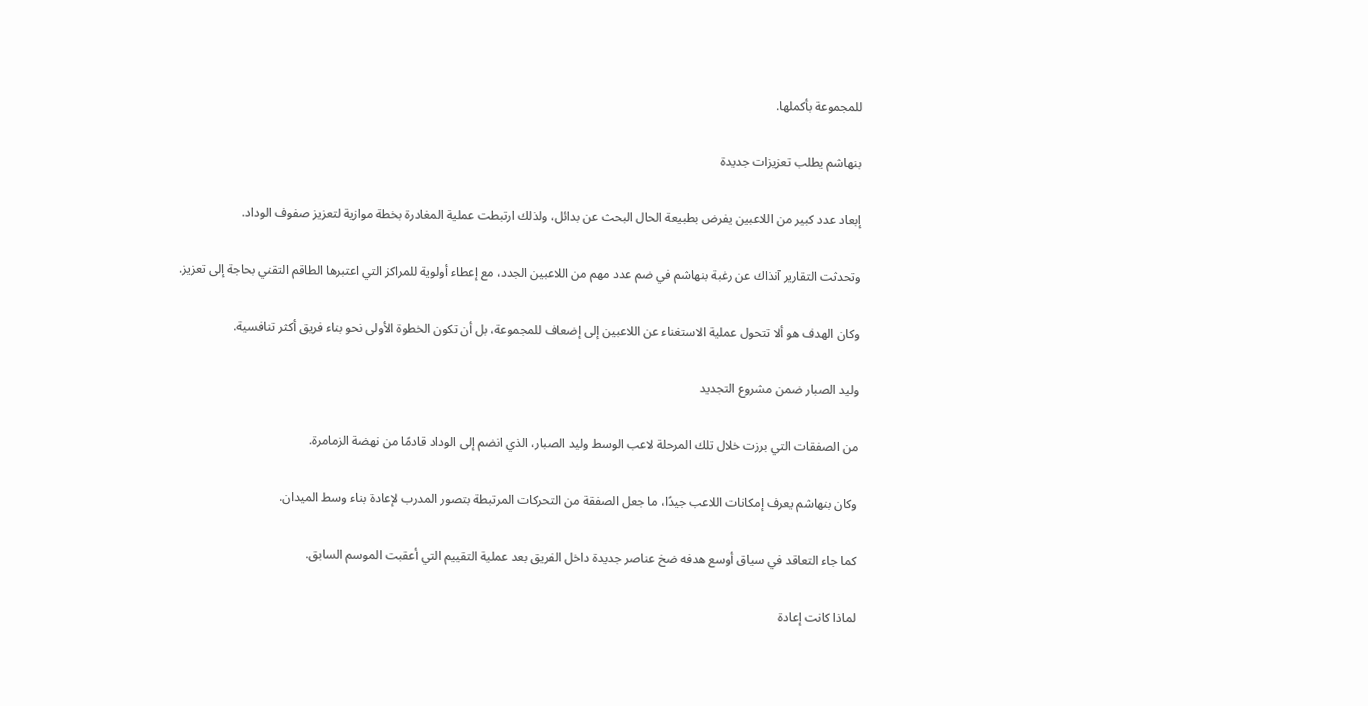للمجموعة بأكملها.

بنهاشم يطلب تعزيزات جديدة

إبعاد عدد كبير من اللاعبين يفرض بطبيعة الحال البحث عن بدائل، ولذلك ارتبطت عملية المغادرة بخطة موازية لتعزيز صفوف الوداد.

وتحدثت التقارير آنذاك عن رغبة بنهاشم في ضم عدد مهم من اللاعبين الجدد، مع إعطاء أولوية للمراكز التي اعتبرها الطاقم التقني بحاجة إلى تعزيز.

وكان الهدف هو ألا تتحول عملية الاستغناء عن اللاعبين إلى إضعاف للمجموعة، بل أن تكون الخطوة الأولى نحو بناء فريق أكثر تنافسية.

وليد الصبار ضمن مشروع التجديد

من الصفقات التي برزت خلال تلك المرحلة لاعب الوسط وليد الصبار، الذي انضم إلى الوداد قادمًا من نهضة الزمامرة.

وكان بنهاشم يعرف إمكانات اللاعب جيدًا، ما جعل الصفقة من التحركات المرتبطة بتصور المدرب لإعادة بناء وسط الميدان.

كما جاء التعاقد في سياق أوسع هدفه ضخ عناصر جديدة داخل الفريق بعد عملية التقييم التي أعقبت الموسم السابق.

لماذا كانت إعادة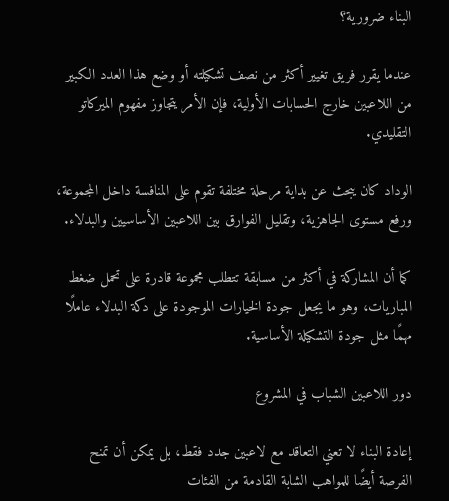البناء ضرورية؟

عندما يقرر فريق تغيير أكثر من نصف تشكيلته أو وضع هذا العدد الكبير من اللاعبين خارج الحسابات الأولية، فإن الأمر يتجاوز مفهوم الميركاتو التقليدي.

الوداد كان يبحث عن بداية مرحلة مختلفة تقوم على المنافسة داخل المجموعة، ورفع مستوى الجاهزية، وتقليل الفوارق بين اللاعبين الأساسيين والبدلاء.

كما أن المشاركة في أكثر من مسابقة تتطلب مجموعة قادرة على تحمل ضغط المباريات، وهو ما يجعل جودة الخيارات الموجودة على دكة البدلاء عاملًا مهمًا مثل جودة التشكيلة الأساسية.

دور اللاعبين الشباب في المشروع

إعادة البناء لا تعني التعاقد مع لاعبين جدد فقط، بل يمكن أن تمنح الفرصة أيضًا للمواهب الشابة القادمة من الفئات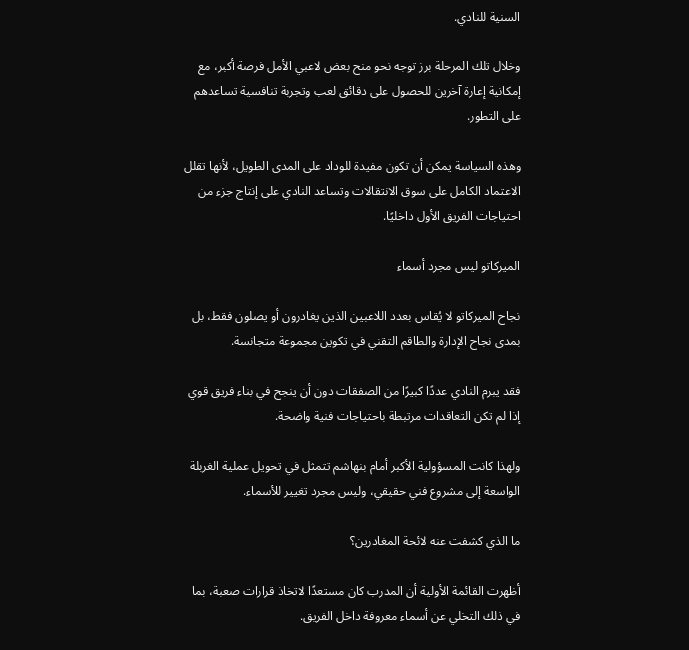السنية للنادي.

وخلال تلك المرحلة برز توجه نحو منح بعض لاعبي الأمل فرصة أكبر، مع إمكانية إعارة آخرين للحصول على دقائق لعب وتجربة تنافسية تساعدهم على التطور.

وهذه السياسة يمكن أن تكون مفيدة للوداد على المدى الطويل، لأنها تقلل الاعتماد الكامل على سوق الانتقالات وتساعد النادي على إنتاج جزء من احتياجات الفريق الأول داخليًا.

الميركاتو ليس مجرد أسماء

نجاح الميركاتو لا يُقاس بعدد اللاعبين الذين يغادرون أو يصلون فقط، بل بمدى نجاح الإدارة والطاقم التقني في تكوين مجموعة متجانسة.

فقد يبرم النادي عددًا كبيرًا من الصفقات دون أن ينجح في بناء فريق قوي إذا لم تكن التعاقدات مرتبطة باحتياجات فنية واضحة.

ولهذا كانت المسؤولية الأكبر أمام بنهاشم تتمثل في تحويل عملية الغربلة الواسعة إلى مشروع فني حقيقي، وليس مجرد تغيير للأسماء.

ما الذي كشفت عنه لائحة المغادرين؟

أظهرت القائمة الأولية أن المدرب كان مستعدًا لاتخاذ قرارات صعبة، بما في ذلك التخلي عن أسماء معروفة داخل الفريق.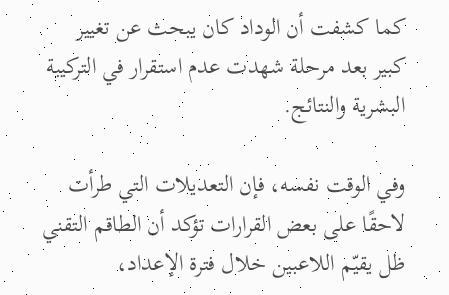كما كشفت أن الوداد كان يبحث عن تغيير كبير بعد مرحلة شهدت عدم استقرار في التركيبة البشرية والنتائج.

وفي الوقت نفسه، فإن التعديلات التي طرأت لاحقًا على بعض القرارات تؤكد أن الطاقم التقني ظل يقيّم اللاعبين خلال فترة الإعداد،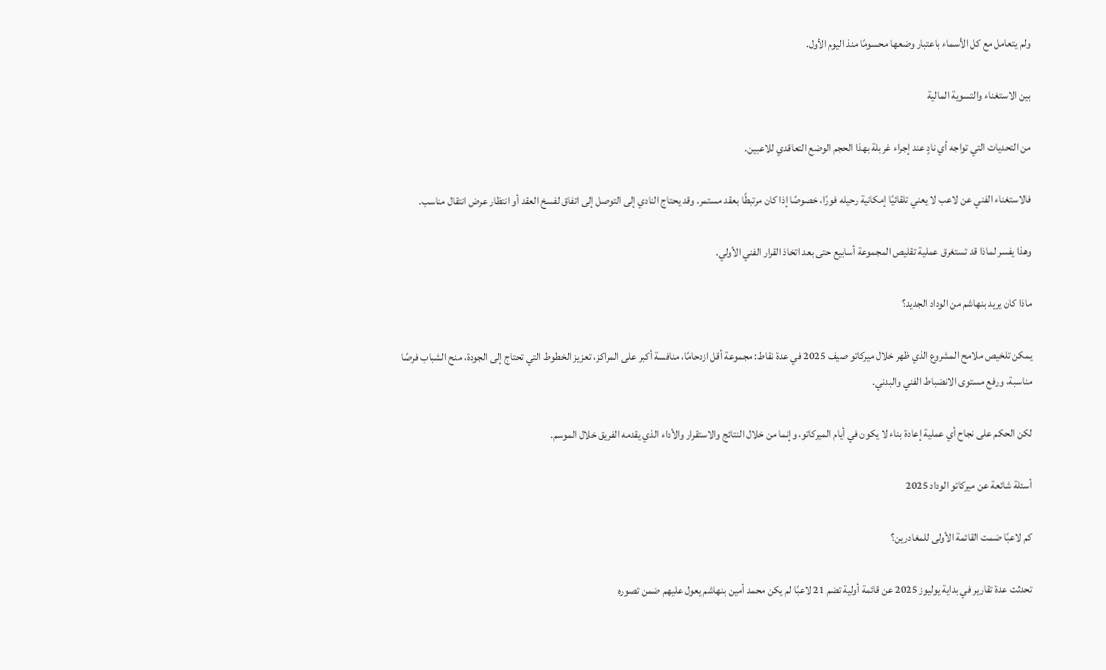ولم يتعامل مع كل الأسماء باعتبار وضعها محسومًا منذ اليوم الأول.

بين الاستغناء والتسوية المالية

من التحديات التي تواجه أي نادٍ عند إجراء غربلة بهذا الحجم الوضع التعاقدي للاعبين.

فالاستغناء الفني عن لاعب لا يعني تلقائيًا إمكانية رحيله فورًا، خصوصًا إذا كان مرتبطًا بعقد مستمر. وقد يحتاج النادي إلى التوصل إلى اتفاق لفسخ العقد أو انتظار عرض انتقال مناسب.

وهذا يفسر لماذا قد تستغرق عملية تقليص المجموعة أسابيع حتى بعد اتخاذ القرار الفني الأولي.

ماذا كان يريد بنهاشم من الوداد الجديد؟

يمكن تلخيص ملامح المشروع الذي ظهر خلال ميركاتو صيف 2025 في عدة نقاط: مجموعة أقل ازدحامًا، منافسة أكبر على المراكز، تعزيز الخطوط التي تحتاج إلى الجودة، منح الشباب فرصًا مناسبة، ورفع مستوى الانضباط الفني والبدني.

لكن الحكم على نجاح أي عملية إعادة بناء لا يكون في أيام الميركاتو، وإنما من خلال النتائج والاستقرار والأداء الذي يقدمه الفريق خلال الموسم.

أسئلة شائعة عن ميركاتو الوداد 2025

كم لاعبًا ضمت القائمة الأولى للمغادرين؟

تحدثت عدة تقارير في بداية يوليوز 2025 عن قائمة أولية تضم 21 لاعبًا لم يكن محمد أمين بنهاشم يعول عليهم ضمن تصوره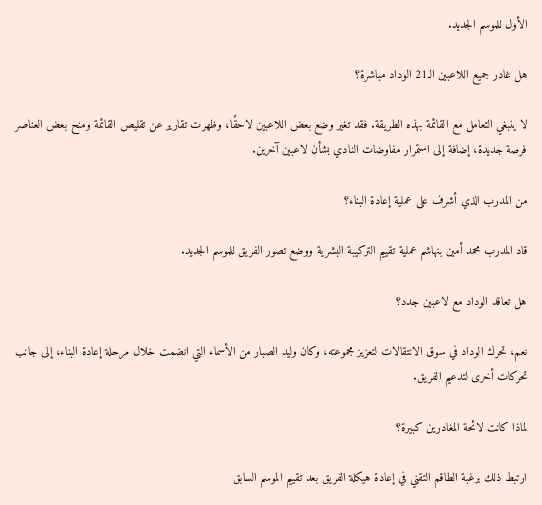الأول للموسم الجديد.

هل غادر جميع اللاعبين الـ21 الوداد مباشرة؟

لا ينبغي التعامل مع القائمة بهذه الطريقة. فقد تغير وضع بعض اللاعبين لاحقًا، وظهرت تقارير عن تقليص القائمة ومنح بعض العناصر فرصة جديدة، إضافة إلى استمرار مفاوضات النادي بشأن لاعبين آخرين.

من المدرب الذي أشرف على عملية إعادة البناء؟

قاد المدرب محمد أمين بنهاشم عملية تقييم التركيبة البشرية ووضع تصور الفريق للموسم الجديد.

هل تعاقد الوداد مع لاعبين جدد؟

نعم، تحرك الوداد في سوق الانتقالات لتعزيز مجموعته، وكان وليد الصبار من الأسماء التي انضمت خلال مرحلة إعادة البناء، إلى جانب تحركات أخرى لتدعيم الفريق.

لماذا كانت لائحة المغادرين كبيرة؟

ارتبط ذلك برغبة الطاقم التقني في إعادة هيكلة الفريق بعد تقييم الموسم السابق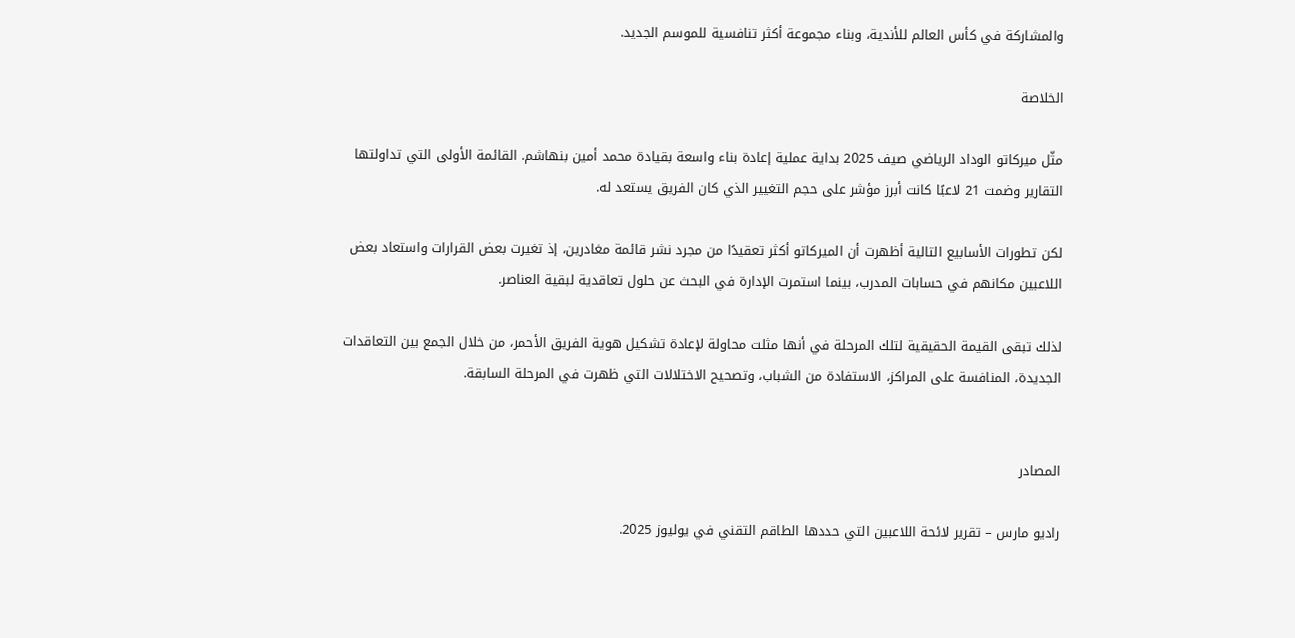والمشاركة في كأس العالم للأندية، وبناء مجموعة أكثر تنافسية للموسم الجديد.

الخلاصة

مثّل ميركاتو الوداد الرياضي صيف 2025 بداية عملية إعادة بناء واسعة بقيادة محمد أمين بنهاشم. القائمة الأولى التي تداولتها التقارير وضمت 21 لاعبًا كانت أبرز مؤشر على حجم التغيير الذي كان الفريق يستعد له.

لكن تطورات الأسابيع التالية أظهرت أن الميركاتو أكثر تعقيدًا من مجرد نشر قائمة مغادرين، إذ تغيرت بعض القرارات واستعاد بعض اللاعبين مكانهم في حسابات المدرب، بينما استمرت الإدارة في البحث عن حلول تعاقدية لبقية العناصر.

لذلك تبقى القيمة الحقيقية لتلك المرحلة في أنها مثلت محاولة لإعادة تشكيل هوية الفريق الأحمر، من خلال الجمع بين التعاقدات الجديدة، المنافسة على المراكز، الاستفادة من الشباب، وتصحيح الاختلالات التي ظهرت في المرحلة السابقة.


المصادر

راديو مارس – تقرير لائحة اللاعبين التي حددها الطاقم التقني في يوليوز 2025.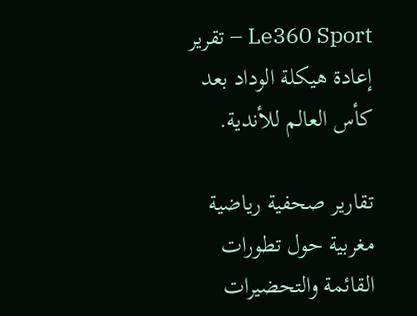Le360 Sport – تقرير إعادة هيكلة الوداد بعد كأس العالم للأندية.

تقارير صحفية رياضية مغربية حول تطورات القائمة والتحضيرات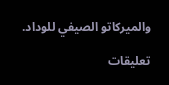والميركاتو الصيفي للوداد.

تعليقات